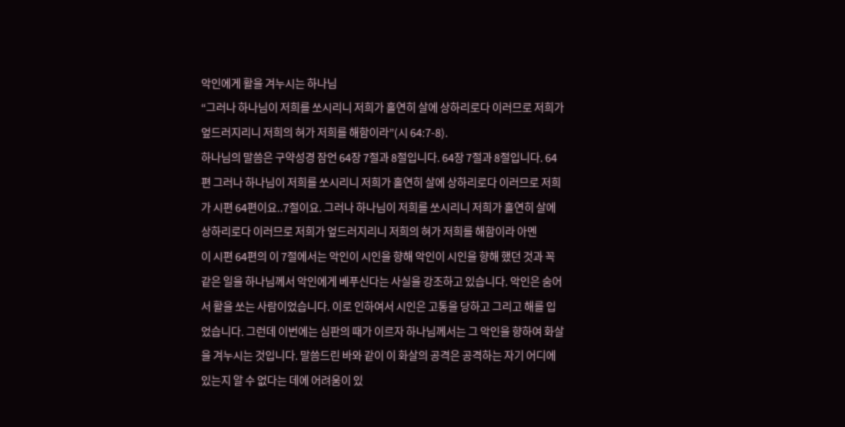악인에게 활을 겨누시는 하나님
“그러나 하나님이 저희를 쏘시리니 저희가 홀연히 살에 상하리로다 이러므로 저희가 엎드러지리니 저희의 혀가 저희를 해함이라”(시 64:7-8).
하나님의 말씀은 구약성경 잠언 64장 7절과 8절입니다. 64장 7절과 8절입니다. 64편 그러나 하나님이 저희를 쏘시리니 저희가 홀연히 살에 상하리로다 이러므로 저희가 시편 64편이요..7절이요. 그러나 하나님이 저희를 쏘시리니 저희가 홀연히 살에 상하리로다 이러므로 저희가 엎드러지리니 저희의 혀가 저희를 해함이라 아멘
이 시편 64편의 이 7절에서는 악인이 시인을 향해 악인이 시인을 향해 했던 것과 꼭 같은 일을 하나님께서 악인에게 베푸신다는 사실을 강조하고 있습니다. 악인은 숨어서 활을 쏘는 사람이었습니다. 이로 인하여서 시인은 고통을 당하고 그리고 해를 입었습니다. 그런데 이번에는 심판의 때가 이르자 하나님께서는 그 악인을 향하여 화살을 겨누시는 것입니다. 말씀드린 바와 같이 이 화살의 공격은 공격하는 자기 어디에 있는지 알 수 없다는 데에 어려움이 있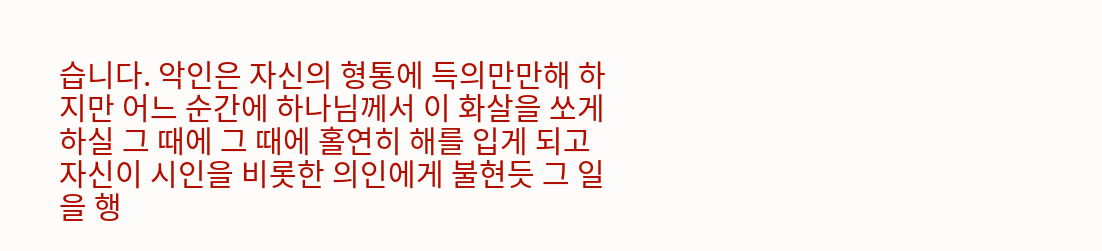습니다. 악인은 자신의 형통에 득의만만해 하지만 어느 순간에 하나님께서 이 화살을 쏘게 하실 그 때에 그 때에 홀연히 해를 입게 되고 자신이 시인을 비롯한 의인에게 불현듯 그 일을 행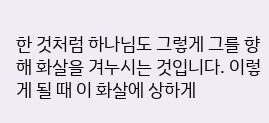한 것처럼 하나님도 그렇게 그를 향해 화살을 겨누시는 것입니다. 이렇게 될 때 이 화살에 상하게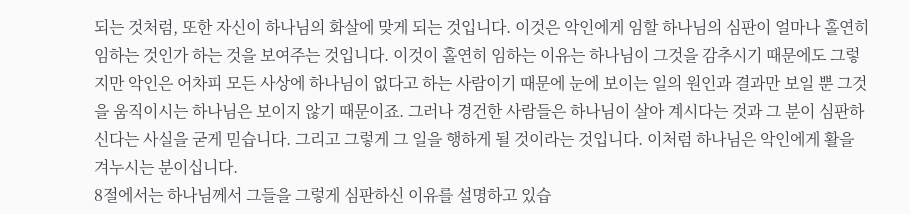되는 것처럼, 또한 자신이 하나님의 화살에 맞게 되는 것입니다. 이것은 악인에게 임할 하나님의 심판이 얼마나 홀연히 임하는 것인가 하는 것을 보여주는 것입니다. 이것이 홀연히 임하는 이유는 하나님이 그것을 감추시기 때문에도 그렇지만 악인은 어차피 모든 사상에 하나님이 없다고 하는 사람이기 때문에 눈에 보이는 일의 원인과 결과만 보일 뿐 그것을 움직이시는 하나님은 보이지 않기 때문이죠. 그러나 경건한 사람들은 하나님이 살아 계시다는 것과 그 분이 심판하신다는 사실을 굳게 믿습니다. 그리고 그렇게 그 일을 행하게 될 것이라는 것입니다. 이처럼 하나님은 악인에게 활을 겨누시는 분이십니다.
8절에서는 하나님께서 그들을 그렇게 심판하신 이유를 설명하고 있습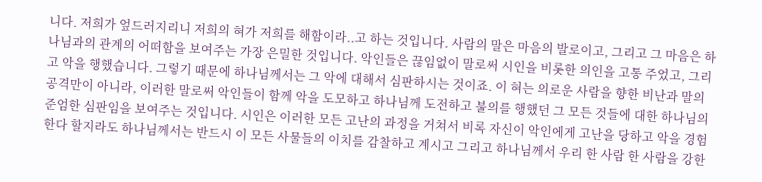니다. 저희가 엎드러지리니 저희의 혀가 저희를 해함이라..고 하는 것입니다. 사람의 말은 마음의 발로이고, 그리고 그 마음은 하나님과의 관계의 어떠함을 보여주는 가장 은밀한 것입니다. 악인들은 끊임없이 말로써 시인을 비롯한 의인을 고통 주었고, 그리고 악을 행했습니다. 그렇기 때문에 하나님께서는 그 악에 대해서 심판하시는 것이죠. 이 혀는 의로운 사람을 향한 비난과 말의 공격만이 아니라, 이러한 말로써 악인들이 함께 악을 도모하고 하나님께 도전하고 불의를 행했던 그 모든 것들에 대한 하나님의 준엄한 심판임을 보여주는 것입니다. 시인은 이러한 모든 고난의 과정을 거쳐서 비록 자신이 악인에게 고난을 당하고 악을 경험한다 할지라도 하나님께서는 반드시 이 모든 사물들의 이치를 감찰하고 계시고 그리고 하나님께서 우리 한 사람 한 사람을 강한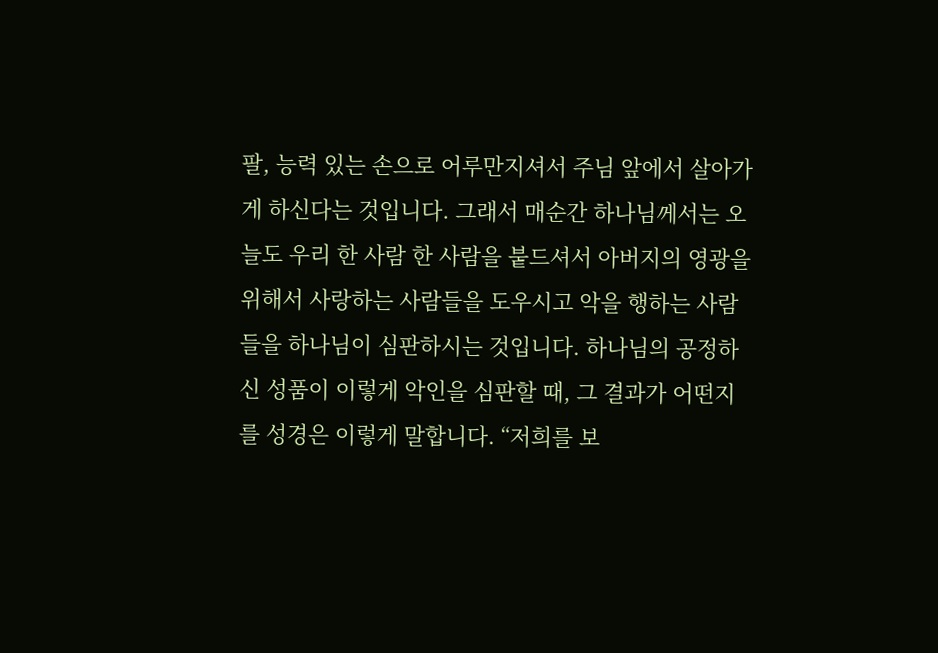팔, 능력 있는 손으로 어루만지셔서 주님 앞에서 살아가게 하신다는 것입니다. 그래서 매순간 하나님께서는 오늘도 우리 한 사람 한 사람을 붙드셔서 아버지의 영광을 위해서 사랑하는 사람들을 도우시고 악을 행하는 사람들을 하나님이 심판하시는 것입니다. 하나님의 공정하신 성품이 이렇게 악인을 심판할 때, 그 결과가 어떤지를 성경은 이렇게 말합니다. “저희를 보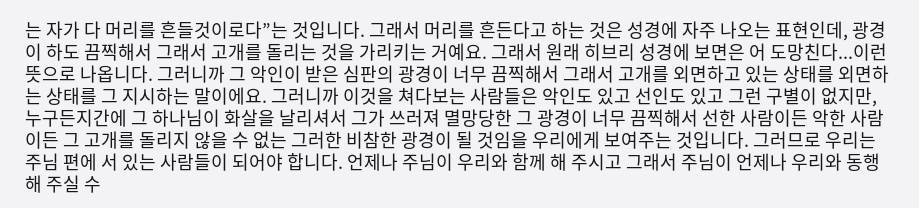는 자가 다 머리를 흔들것이로다”는 것입니다. 그래서 머리를 흔든다고 하는 것은 성경에 자주 나오는 표현인데, 광경이 하도 끔찍해서 그래서 고개를 돌리는 것을 가리키는 거예요. 그래서 원래 히브리 성경에 보면은 어 도망친다...이런 뜻으로 나옵니다. 그러니까 그 악인이 받은 심판의 광경이 너무 끔찍해서 그래서 고개를 외면하고 있는 상태를 외면하는 상태를 그 지시하는 말이에요. 그러니까 이것을 쳐다보는 사람들은 악인도 있고 선인도 있고 그런 구별이 없지만, 누구든지간에 그 하나님이 화살을 날리셔서 그가 쓰러져 멸망당한 그 광경이 너무 끔찍해서 선한 사람이든 악한 사람이든 그 고개를 돌리지 않을 수 없는 그러한 비참한 광경이 될 것임을 우리에게 보여주는 것입니다. 그러므로 우리는 주님 편에 서 있는 사람들이 되어야 합니다. 언제나 주님이 우리와 함께 해 주시고 그래서 주님이 언제나 우리와 동행해 주실 수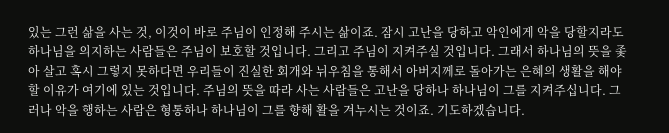있는 그런 삶을 사는 것, 이것이 바로 주님이 인정해 주시는 삶이죠. 잠시 고난을 당하고 악인에게 악을 당할지라도 하나님을 의지하는 사람들은 주님이 보호할 것입니다. 그리고 주님이 지켜주실 것입니다. 그래서 하나님의 뜻을 좇아 살고 혹시 그렇지 못하다면 우리들이 진실한 회개와 뉘우침을 통해서 아버지께로 돌아가는 은혜의 생활을 해야 할 이유가 여기에 있는 것입니다. 주님의 뜻을 따라 사는 사람들은 고난을 당하나 하나님이 그를 지켜주십니다. 그러나 악을 행하는 사람은 형통하나 하나님이 그를 향해 활을 겨누시는 것이죠. 기도하겠습니다.